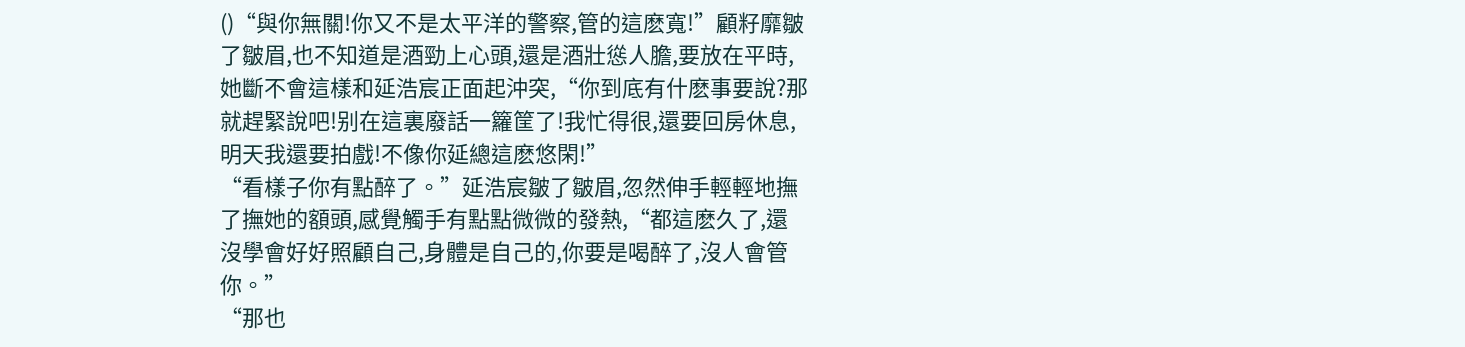()“與你無關!你又不是太平洋的警察,管的這麽寬!”顧籽靡皺了皺眉,也不知道是酒勁上心頭,還是酒壯慫人膽,要放在平時,她斷不會這樣和延浩宸正面起沖突,“你到底有什麽事要說?那就趕緊說吧!别在這裏廢話一籮筐了!我忙得很,還要回房休息,明天我還要拍戲!不像你延總這麽悠閑!”
“看樣子你有點醉了。”延浩宸皺了皺眉,忽然伸手輕輕地撫了撫她的額頭,感覺觸手有點點微微的發熱,“都這麽久了,還沒學會好好照顧自己,身體是自己的,你要是喝醉了,沒人會管你。”
“那也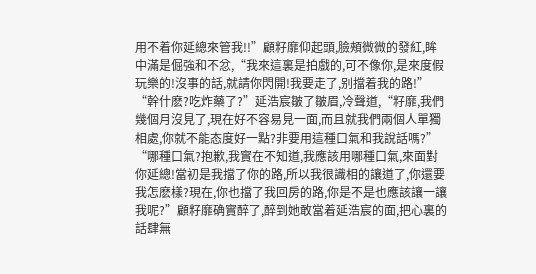用不着你延總來管我!!”顧籽靡仰起頭,臉頰微微的發紅,眸中滿是倔強和不忿,“我來這裏是拍戲的,可不像你,是來度假玩樂的!沒事的話,就請你閃開!我要走了,别擋着我的路!”
“幹什麽?吃炸藥了?”延浩宸皺了皺眉,冷聲道,“籽靡,我們幾個月沒見了,現在好不容易見一面,而且就我們兩個人單獨相處,你就不能态度好一點?非要用這種口氣和我說話嗎?”
“哪種口氣?抱歉,我實在不知道,我應該用哪種口氣,來面對你延總!當初是我擋了你的路,所以我很識相的讓道了,你還要我怎麽樣?現在,你也擋了我回房的路,你是不是也應該讓一讓我呢?”顧籽靡确實醉了,醉到她敢當着延浩宸的面,把心裏的話肆無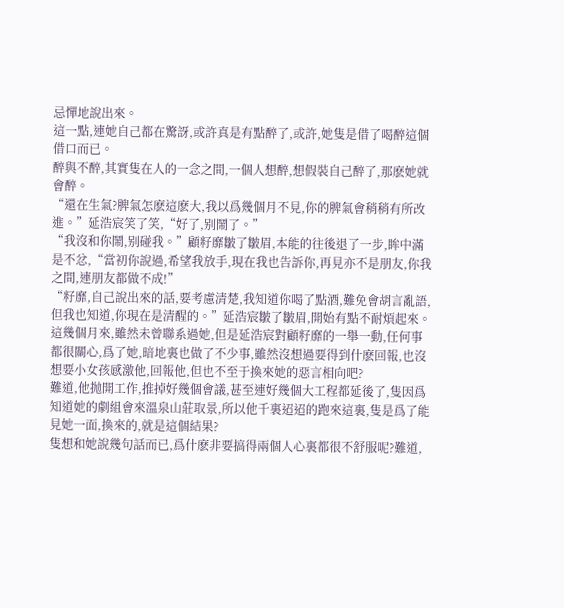忌憚地說出來。
這一點,連她自己都在驚訝,或許真是有點醉了,或許,她隻是借了喝醉這個借口而已。
醉與不醉,其實隻在人的一念之間,一個人想醉,想假裝自己醉了,那麽她就會醉。
“還在生氣?脾氣怎麽這麽大,我以爲幾個月不見,你的脾氣會稍稍有所改進。”延浩宸笑了笑,“好了,别鬧了。”
“我沒和你鬧,别碰我。”顧籽靡皺了皺眉,本能的往後退了一步,眸中滿是不忿,“當初你說過,希望我放手,現在我也告訴你,再見亦不是朋友,你我之間,連朋友都做不成!”
“籽靡,自己說出來的話,要考慮清楚,我知道你喝了點酒,難免會胡言亂語,但我也知道,你現在是清醒的。”延浩宸皺了皺眉,開始有點不耐煩起來。
這幾個月來,雖然未曾聯系過她,但是延浩宸對顧籽靡的一舉一動,任何事都很關心,爲了她,暗地裏也做了不少事,雖然沒想過要得到什麽回報,也沒想要小女孩感激他,回報他,但也不至于換來她的惡言相向吧?
難道,他抛開工作,推掉好幾個會議,甚至連好幾個大工程都延後了,隻因爲知道她的劇組會來溫泉山莊取景,所以他千裏迢迢的跑來這裏,隻是爲了能見她一面,換來的,就是這個結果?
隻想和她說幾句話而已,爲什麽非要搞得兩個人心裏都很不舒服呢?難道,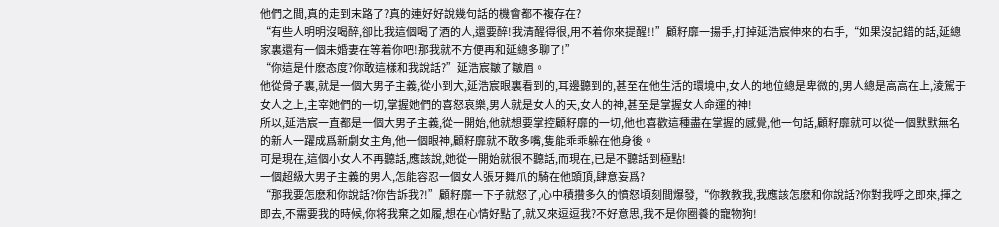他們之間,真的走到末路了?真的連好好說幾句話的機會都不複存在?
“有些人明明沒喝醉,卻比我這個喝了酒的人,還要醉!我清醒得很,用不着你來提醒!!”顧籽靡一揚手,打掉延浩宸伸來的右手,“如果沒記錯的話,延總家裏還有一個未婚妻在等着你吧!那我就不方便再和延總多聊了!”
“你這是什麽态度?你敢這樣和我說話?”延浩宸皺了皺眉。
他從骨子裏,就是一個大男子主義,從小到大,延浩宸眼裏看到的,耳邊聽到的,甚至在他生活的環境中,女人的地位總是卑微的,男人總是高高在上,淩駕于女人之上,主宰她們的一切,掌握她們的喜怒哀樂,男人就是女人的天,女人的神,甚至是掌握女人命運的神!
所以,延浩宸一直都是一個大男子主義,從一開始,他就想要掌控顧籽靡的一切,他也喜歡這種盡在掌握的感覺,他一句話,顧籽靡就可以從一個默默無名的新人一躍成爲新劇女主角,他一個眼神,顧籽靡就不敢多嘴,隻能乖乖躲在他身後。
可是現在,這個小女人不再聽話,應該說,她從一開始就很不聽話,而現在,已是不聽話到極點!
一個超級大男子主義的男人,怎能容忍一個女人張牙舞爪的騎在他頭頂,肆意妄爲?
“那我要怎麽和你說話?你告訴我?!”顧籽靡一下子就怒了,心中積攢多久的憤怒頃刻間爆發,“你教教我,我應該怎麽和你說話?你對我呼之即來,揮之即去,不需要我的時候,你将我棄之如履,想在心情好點了,就又來逗逗我?不好意思,我不是你圈養的寵物狗!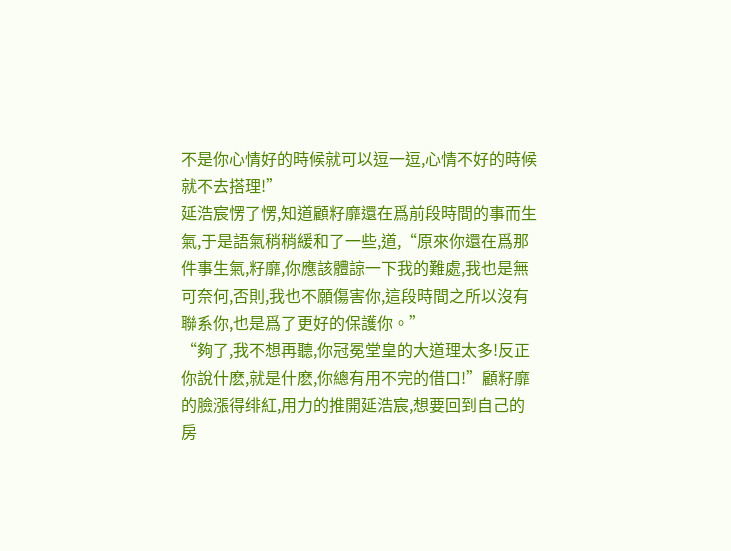不是你心情好的時候就可以逗一逗,心情不好的時候就不去搭理!”
延浩宸愣了愣,知道顧籽靡還在爲前段時間的事而生氣,于是語氣稍稍緩和了一些,道,“原來你還在爲那件事生氣,籽靡,你應該體諒一下我的難處,我也是無可奈何,否則,我也不願傷害你,這段時間之所以沒有聯系你,也是爲了更好的保護你。”
“夠了,我不想再聽,你冠冕堂皇的大道理太多!反正你說什麽,就是什麽,你總有用不完的借口!”顧籽靡的臉漲得绯紅,用力的推開延浩宸,想要回到自己的房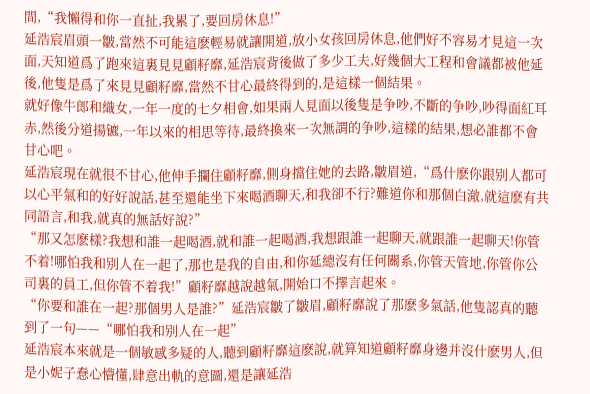間,“我懶得和你一直扯,我累了,要回房休息!”
延浩宸眉頭一皺,當然不可能這麽輕易就讓開道,放小女孩回房休息,他們好不容易才見這一次面,天知道爲了跑來這裏見見顧籽靡,延浩宸背後做了多少工夫,好幾個大工程和會議都被他延後,他隻是爲了來見見顧籽靡,當然不甘心最終得到的,是這樣一個結果。
就好像牛郎和織女,一年一度的七夕相會,如果兩人見面以後隻是争吵,不斷的争吵,吵得面紅耳赤,然後分道揚镳,一年以來的相思等待,最終換來一次無謂的争吵,這樣的結果,想必誰都不會甘心吧。
延浩宸現在就很不甘心,他伸手攔住顧籽靡,側身擋住她的去路,皺眉道,“爲什麽你跟别人都可以心平氣和的好好說話,甚至還能坐下來喝酒聊天,和我卻不行?難道你和那個白澈,就這麽有共同語言,和我,就真的無話好說?”
“那又怎麽樣?我想和誰一起喝酒,就和誰一起喝酒,我想跟誰一起聊天,就跟誰一起聊天!你管不着!哪怕我和别人在一起了,那也是我的自由,和你延總沒有任何關系,你管天管地,你管你公司裏的員工,但你管不着我!”顧籽靡越說越氣,開始口不擇言起來。
“你要和誰在一起?那個男人是誰?”延浩宸皺了皺眉,顧籽靡說了那麽多氣話,他隻認真的聽到了一句——“哪怕我和别人在一起”
延浩宸本來就是一個敏感多疑的人,聽到顧籽靡這麽說,就算知道顧籽靡身邊并沒什麽男人,但是小妮子惷心懵懂,肆意出軌的意圖,還是讓延浩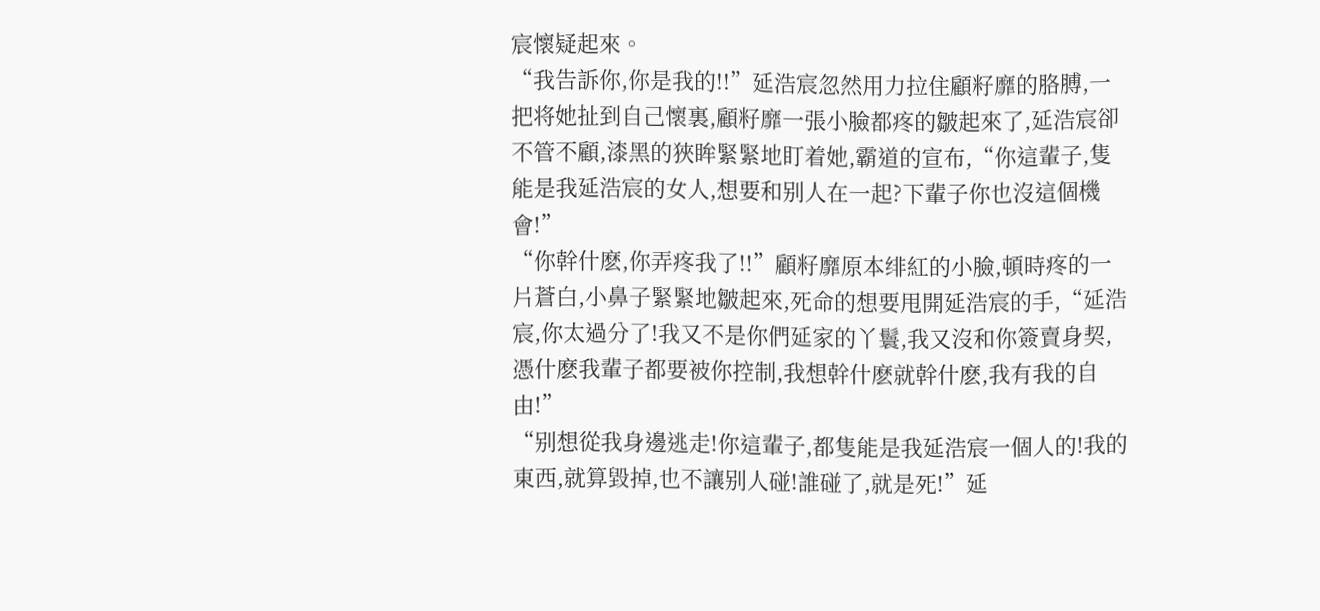宸懷疑起來。
“我告訴你,你是我的!!”延浩宸忽然用力拉住顧籽靡的胳膊,一把将她扯到自己懷裏,顧籽靡一張小臉都疼的皺起來了,延浩宸卻不管不顧,漆黑的狹眸緊緊地盯着她,霸道的宣布,“你這輩子,隻能是我延浩宸的女人,想要和别人在一起?下輩子你也沒這個機會!”
“你幹什麽,你弄疼我了!!”顧籽靡原本绯紅的小臉,頓時疼的一片蒼白,小鼻子緊緊地皺起來,死命的想要甩開延浩宸的手,“延浩宸,你太過分了!我又不是你們延家的丫鬟,我又沒和你簽賣身契,憑什麽我輩子都要被你控制,我想幹什麽就幹什麽,我有我的自由!”
“别想從我身邊逃走!你這輩子,都隻能是我延浩宸一個人的!我的東西,就算毀掉,也不讓别人碰!誰碰了,就是死!”延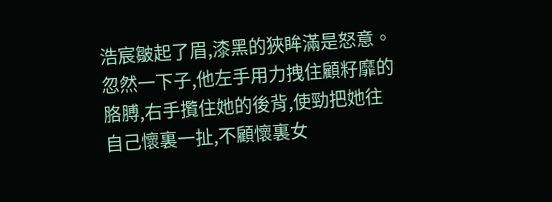浩宸皺起了眉,漆黑的狹眸滿是怒意。
忽然一下子,他左手用力拽住顧籽靡的胳膊,右手攬住她的後背,使勁把她往自己懷裏一扯,不顧懷裏女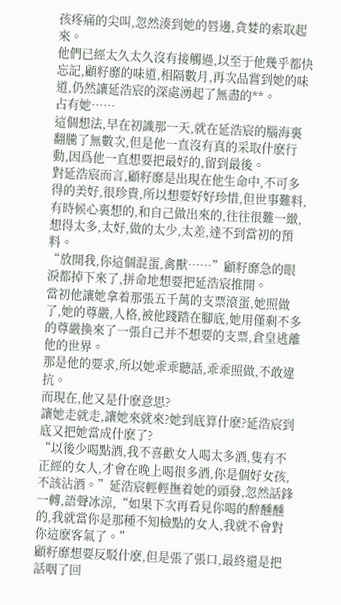孩疼痛的尖叫,忽然湊到她的唇邊,貪婪的索取起來。
他們已經太久太久沒有接觸過,以至于他幾乎都快忘記,顧籽靡的味道,相隔數月,再次品嘗到她的味道,仍然讓延浩宸的深處湧起了無盡的**。
占有她……
這個想法,早在初識那一天,就在延浩宸的腦海裏翻騰了無數次,但是他一直沒有真的采取什麽行動,因爲他一直想要把最好的,留到最後。
對延浩宸而言,顧籽靡是出現在他生命中,不可多得的美好,很珍貴,所以想要好好珍惜,但世事難料,有時候心裏想的,和自己做出來的,往往很難一緻,想得太多,太好,做的太少,太差,達不到當初的預料。
“放開我,你這個混蛋,禽獸……”顧籽靡急的眼淚都掉下來了,拼命地想要把延浩宸推開。
當初他讓她拿着那張五千萬的支票滾蛋,她照做了,她的尊嚴,人格,被他踐踏在腳底,她用僅剩不多的尊嚴換來了一張自己并不想要的支票,倉皇逃離他的世界。
那是他的要求,所以她乖乖聽話,乖乖照做,不敢違抗。
而現在,他又是什麽意思?
讓她走就走,讓她來就來?她到底算什麽?延浩宸到底又把她當成什麽了?
“以後少喝點酒,我不喜歡女人喝太多酒,隻有不正經的女人,才會在晚上喝很多酒,你是個好女孩,不該沾酒。”延浩宸輕輕撫着她的頭發,忽然話鋒一轉,語聲冰涼,“如果下次再看見你喝的醉醺醺的,我就當你是那種不知檢點的女人,我就不會對你這麽客氣了。”
顧籽靡想要反駁什麽,但是張了張口,最終還是把話咽了回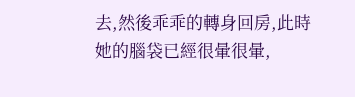去,然後乖乖的轉身回房,此時她的腦袋已經很暈很暈,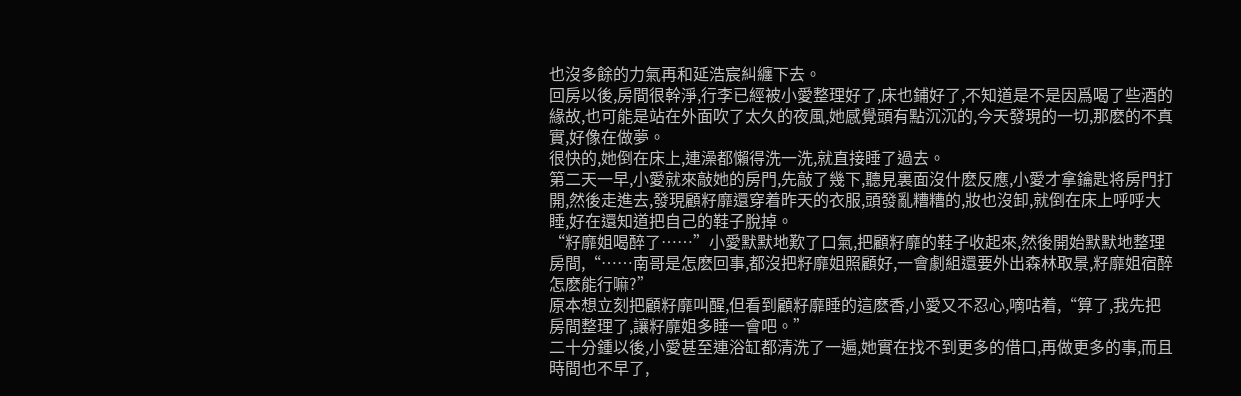也沒多餘的力氣再和延浩宸糾纏下去。
回房以後,房間很幹淨,行李已經被小愛整理好了,床也鋪好了,不知道是不是因爲喝了些酒的緣故,也可能是站在外面吹了太久的夜風,她感覺頭有點沉沉的,今天發現的一切,那麽的不真實,好像在做夢。
很快的,她倒在床上,連澡都懶得洗一洗,就直接睡了過去。
第二天一早,小愛就來敲她的房門,先敲了幾下,聽見裏面沒什麽反應,小愛才拿鑰匙将房門打開,然後走進去,發現顧籽靡還穿着昨天的衣服,頭發亂糟糟的,妝也沒卸,就倒在床上呼呼大睡,好在還知道把自己的鞋子脫掉。
“籽靡姐喝醉了……”小愛默默地歎了口氣,把顧籽靡的鞋子收起來,然後開始默默地整理房間,“……南哥是怎麽回事,都沒把籽靡姐照顧好,一會劇組還要外出森林取景,籽靡姐宿醉怎麽能行嘛?”
原本想立刻把顧籽靡叫醒,但看到顧籽靡睡的這麽香,小愛又不忍心,嘀咕着,“算了,我先把房間整理了,讓籽靡姐多睡一會吧。”
二十分鍾以後,小愛甚至連浴缸都清洗了一遍,她實在找不到更多的借口,再做更多的事,而且時間也不早了,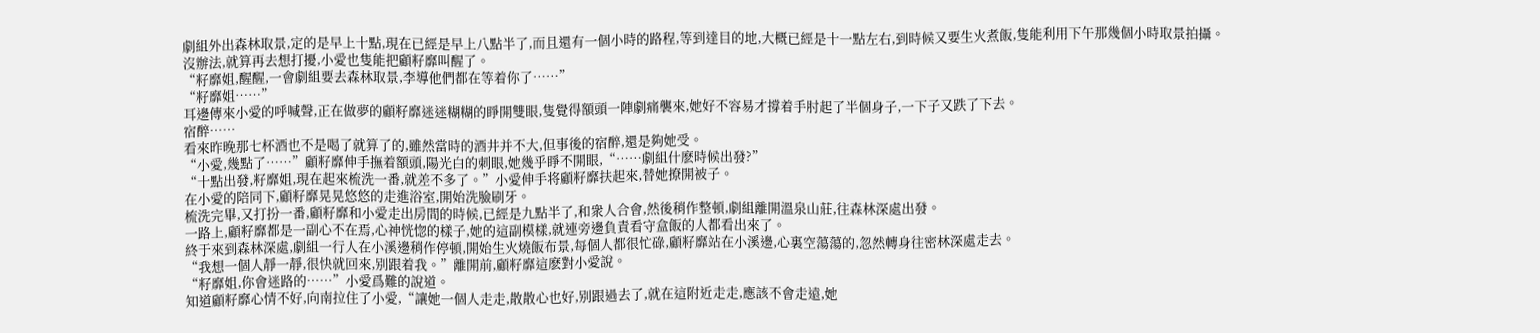劇組外出森林取景,定的是早上十點,現在已經是早上八點半了,而且還有一個小時的路程,等到達目的地,大概已經是十一點左右,到時候又要生火煮飯,隻能利用下午那幾個小時取景拍攝。
沒辦法,就算再去想打擾,小愛也隻能把顧籽靡叫醒了。
“籽靡姐,醒醒,一會劇組要去森林取景,李導他們都在等着你了……”
“籽靡姐……”
耳邊傳來小愛的呼喊聲,正在做夢的顧籽靡迷迷糊糊的睜開雙眼,隻覺得額頭一陣劇痛襲來,她好不容易才撐着手肘起了半個身子,一下子又跌了下去。
宿醉……
看來昨晚那七杯酒也不是喝了就算了的,雖然當時的酒井并不大,但事後的宿醉,還是夠她受。
“小愛,幾點了……”顧籽靡伸手撫着額頭,陽光白的刺眼,她幾乎睜不開眼,“……劇組什麽時候出發?”
“十點出發,籽靡姐,現在起來梳洗一番,就差不多了。”小愛伸手将顧籽靡扶起來,替她撩開被子。
在小愛的陪同下,顧籽靡晃晃悠悠的走進浴室,開始洗臉刷牙。
梳洗完畢,又打扮一番,顧籽靡和小愛走出房間的時候,已經是九點半了,和衆人合會,然後稍作整頓,劇組離開溫泉山莊,往森林深處出發。
一路上,顧籽靡都是一副心不在焉,心神恍惚的樣子,她的這副模樣,就連旁邊負責看守盒飯的人都看出來了。
終于來到森林深處,劇組一行人在小溪邊稍作停頓,開始生火燒飯布景,每個人都很忙碌,顧籽靡站在小溪邊,心裏空蕩蕩的,忽然轉身往密林深處走去。
“我想一個人靜一靜,很快就回來,别跟着我。”離開前,顧籽靡這麽對小愛說。
“籽靡姐,你會迷路的……”小愛爲難的說道。
知道顧籽靡心情不好,向南拉住了小愛,“讓她一個人走走,散散心也好,别跟過去了,就在這附近走走,應該不會走遠,她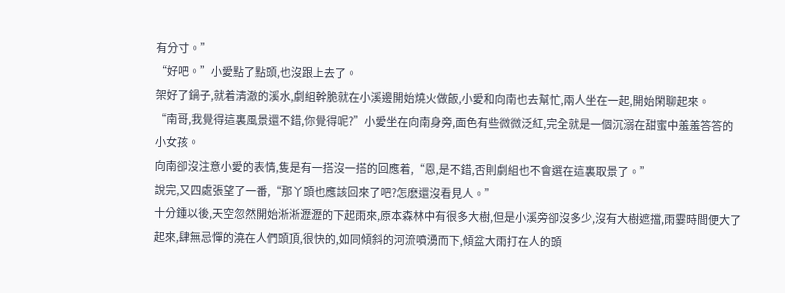有分寸。”
“好吧。”小愛點了點頭,也沒跟上去了。
架好了鍋子,就着清澈的溪水,劇組幹脆就在小溪邊開始燒火做飯,小愛和向南也去幫忙,兩人坐在一起,開始閑聊起來。
“南哥,我覺得這裏風景還不錯,你覺得呢?”小愛坐在向南身旁,面色有些微微泛紅,完全就是一個沉溺在甜蜜中羞羞答答的小女孩。
向南卻沒注意小愛的表情,隻是有一搭沒一搭的回應着,“恩,是不錯,否則劇組也不會選在這裏取景了。”
說完,又四處張望了一番,“那丫頭也應該回來了吧?怎麽還沒看見人。”
十分鍾以後,天空忽然開始淅淅瀝瀝的下起雨來,原本森林中有很多大樹,但是小溪旁卻沒多少,沒有大樹遮擋,雨霎時間便大了起來,肆無忌憚的澆在人們頭頂,很快的,如同傾斜的河流噴湧而下,傾盆大雨打在人的頭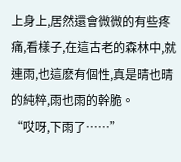上身上,居然還會微微的有些疼痛,看樣子,在這古老的森林中,就連雨,也這麽有個性,真是晴也晴的純粹,雨也雨的幹脆。
“哎呀,下雨了……”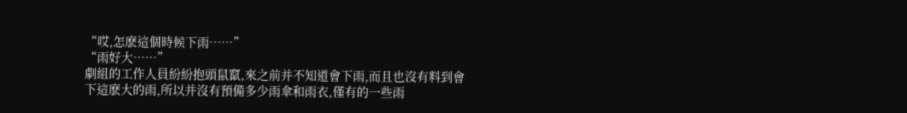“哎,怎麽這個時候下雨……”
“雨好大……”
劇組的工作人員紛紛抱頭鼠竄,來之前并不知道會下雨,而且也沒有料到會下這麽大的雨,所以并沒有預備多少雨傘和雨衣,僅有的一些雨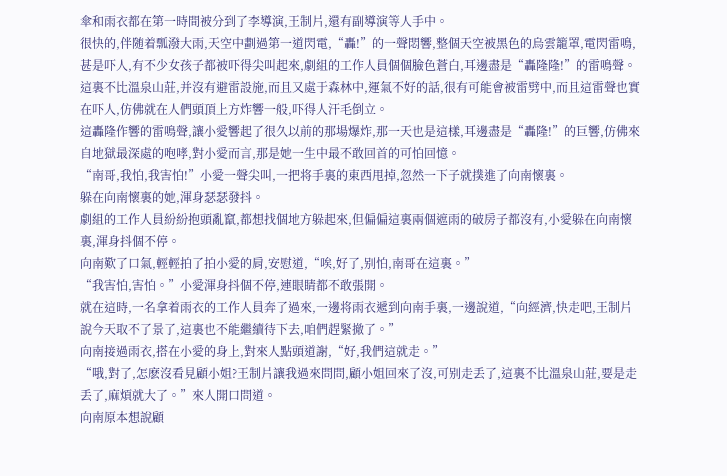傘和雨衣都在第一時間被分到了李導演,王制片,還有副導演等人手中。
很快的,伴随着瓢潑大雨,天空中劃過第一道閃電,“轟!”的一聲悶響,整個天空被黑色的烏雲籠罩,電閃雷鳴,甚是吓人,有不少女孩子都被吓得尖叫起來,劇組的工作人員個個臉色蒼白,耳邊盡是“轟隆隆!”的雷鳴聲。
這裏不比溫泉山莊,并沒有避雷設施,而且又處于森林中,運氣不好的話,很有可能會被雷劈中,而且這雷聲也實在吓人,仿佛就在人們頭頂上方炸響一般,吓得人汗毛倒立。
這轟隆作響的雷鳴聲,讓小愛響起了很久以前的那場爆炸,那一天也是這樣,耳邊盡是“轟隆!”的巨響,仿佛來自地獄最深處的咆哮,對小愛而言,那是她一生中最不敢回首的可怕回憶。
“南哥,我怕,我害怕!”小愛一聲尖叫,一把将手裏的東西甩掉,忽然一下子就撲進了向南懷裏。
躲在向南懷裏的她,渾身瑟瑟發抖。
劇組的工作人員紛紛抱頭亂竄,都想找個地方躲起來,但偏偏這裏兩個遮雨的破房子都沒有,小愛躲在向南懷裏,渾身抖個不停。
向南歎了口氣,輕輕拍了拍小愛的肩,安慰道,“唉,好了,别怕,南哥在這裏。”
“我害怕,害怕。”小愛渾身抖個不停,連眼睛都不敢張開。
就在這時,一名拿着雨衣的工作人員奔了過來,一邊将雨衣遞到向南手裏,一邊說道,“向經濟,快走吧,王制片說今天取不了景了,這裏也不能繼續待下去,咱們趕緊撤了。”
向南接過雨衣,搭在小愛的身上,對來人點頭道謝,“好,我們這就走。”
“哦,對了,怎麽沒看見顧小姐?王制片讓我過來問問,顧小姐回來了沒,可别走丢了,這裏不比溫泉山莊,要是走丢了,麻煩就大了。”來人開口問道。
向南原本想說顧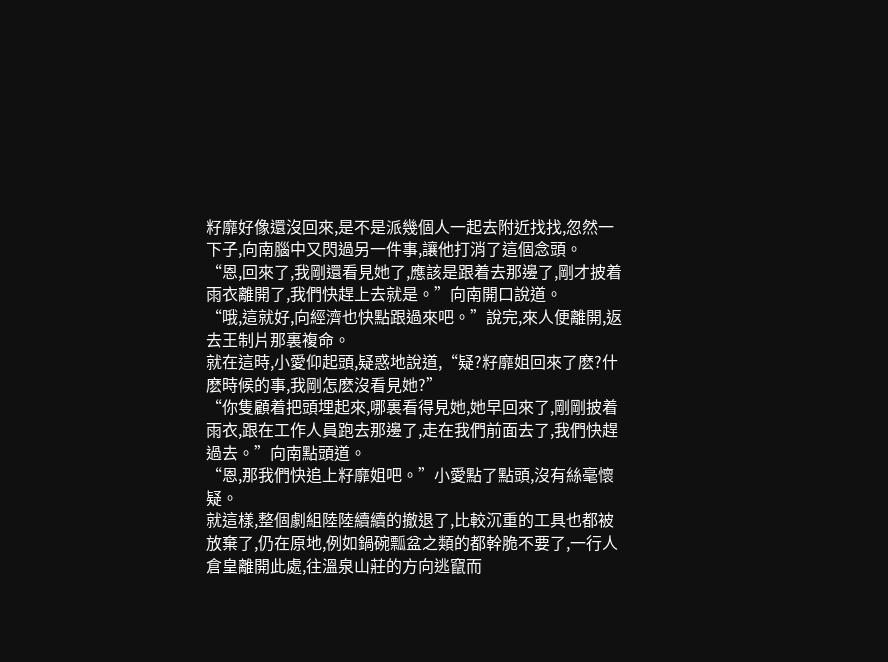籽靡好像還沒回來,是不是派幾個人一起去附近找找,忽然一下子,向南腦中又閃過另一件事,讓他打消了這個念頭。
“恩,回來了,我剛還看見她了,應該是跟着去那邊了,剛才披着雨衣離開了,我們快趕上去就是。”向南開口說道。
“哦,這就好,向經濟也快點跟過來吧。”說完,來人便離開,返去王制片那裏複命。
就在這時,小愛仰起頭,疑惑地說道,“疑?籽靡姐回來了麽?什麽時候的事,我剛怎麽沒看見她?”
“你隻顧着把頭埋起來,哪裏看得見她,她早回來了,剛剛披着雨衣,跟在工作人員跑去那邊了,走在我們前面去了,我們快趕過去。”向南點頭道。
“恩,那我們快追上籽靡姐吧。”小愛點了點頭,沒有絲毫懷疑。
就這樣,整個劇組陸陸續續的撤退了,比較沉重的工具也都被放棄了,仍在原地,例如鍋碗瓢盆之類的都幹脆不要了,一行人倉皇離開此處,往溫泉山莊的方向逃竄而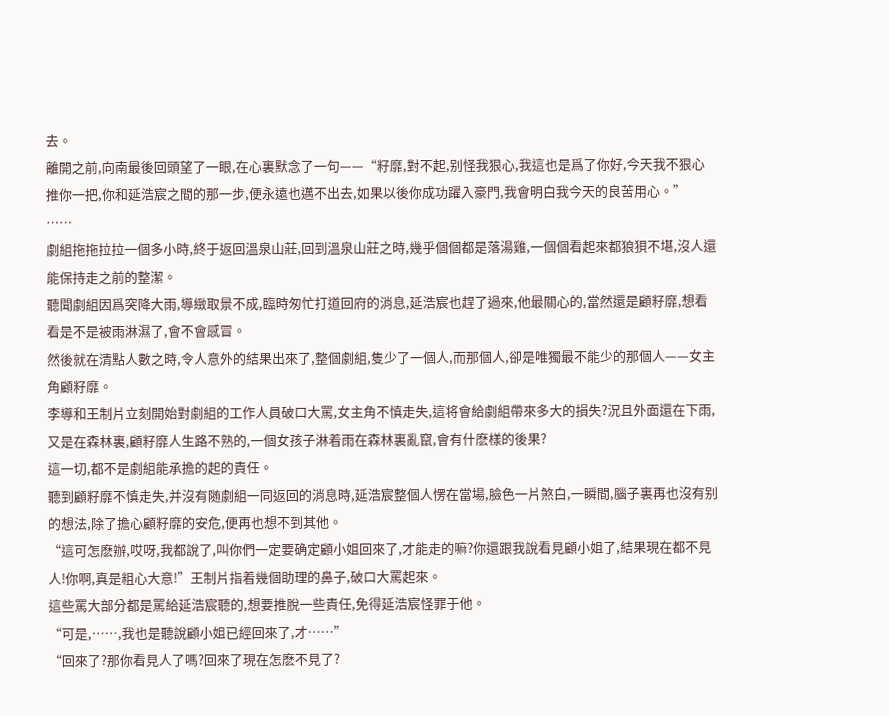去。
離開之前,向南最後回頭望了一眼,在心裏默念了一句——“籽靡,對不起,别怪我狠心,我這也是爲了你好,今天我不狠心推你一把,你和延浩宸之間的那一步,便永遠也邁不出去,如果以後你成功躍入豪門,我會明白我今天的良苦用心。”
……
劇組拖拖拉拉一個多小時,終于返回溫泉山莊,回到溫泉山莊之時,幾乎個個都是落湯雞,一個個看起來都狼狽不堪,沒人還能保持走之前的整潔。
聽聞劇組因爲突降大雨,導緻取景不成,臨時匆忙打道回府的消息,延浩宸也趕了過來,他最關心的,當然還是顧籽靡,想看看是不是被雨淋濕了,會不會感冒。
然後就在清點人數之時,令人意外的結果出來了,整個劇組,隻少了一個人,而那個人,卻是唯獨最不能少的那個人——女主角顧籽靡。
李導和王制片立刻開始對劇組的工作人員破口大罵,女主角不慎走失,這将會給劇組帶來多大的損失?況且外面還在下雨,又是在森林裏,顧籽靡人生路不熟的,一個女孩子淋着雨在森林裏亂竄,會有什麽樣的後果?
這一切,都不是劇組能承擔的起的責任。
聽到顧籽靡不慎走失,并沒有随劇組一同返回的消息時,延浩宸整個人愣在當場,臉色一片煞白,一瞬間,腦子裏再也沒有别的想法,除了擔心顧籽靡的安危,便再也想不到其他。
“這可怎麽辦,哎呀,我都說了,叫你們一定要确定顧小姐回來了,才能走的嘛?你還跟我說看見顧小姐了,結果現在都不見人!你啊,真是粗心大意!”王制片指着幾個助理的鼻子,破口大罵起來。
這些罵大部分都是罵給延浩宸聽的,想要推脫一些責任,免得延浩宸怪罪于他。
“可是,……,我也是聽說顧小姐已經回來了,才……”
“回來了?那你看見人了嗎?回來了現在怎麽不見了?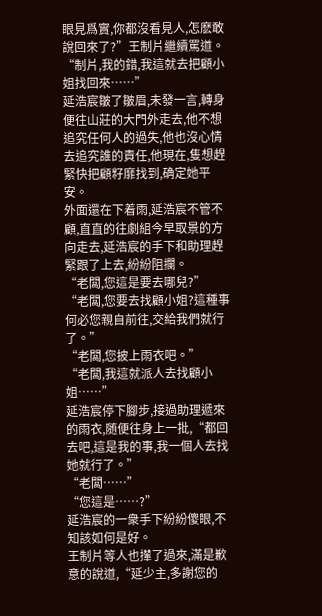眼見爲實,你都沒看見人,怎麽敢說回來了?”王制片繼續罵道。
“制片,我的錯,我這就去把顧小姐找回來……”
延浩宸皺了皺眉,未發一言,轉身便往山莊的大門外走去,他不想追究任何人的過失,他也沒心情去追究誰的責任,他現在,隻想趕緊快把顧籽靡找到,确定她平安。
外面還在下着雨,延浩宸不管不顧,直直的往劇組今早取景的方向走去,延浩宸的手下和助理趕緊跟了上去,紛紛阻攔。
“老闆,您這是要去哪兒?”
“老闆,您要去找顧小姐?這種事何必您親自前往,交給我們就行了。”
“老闆,您披上雨衣吧。”
“老闆,我這就派人去找顧小姐……”
延浩宸停下腳步,接過助理遞來的雨衣,随便往身上一批,“都回去吧,這是我的事,我一個人去找她就行了。”
“老闆……”
“您這是……?”
延浩宸的一衆手下紛紛傻眼,不知該如何是好。
王制片等人也攆了過來,滿是歉意的說道,“延少主,多謝您的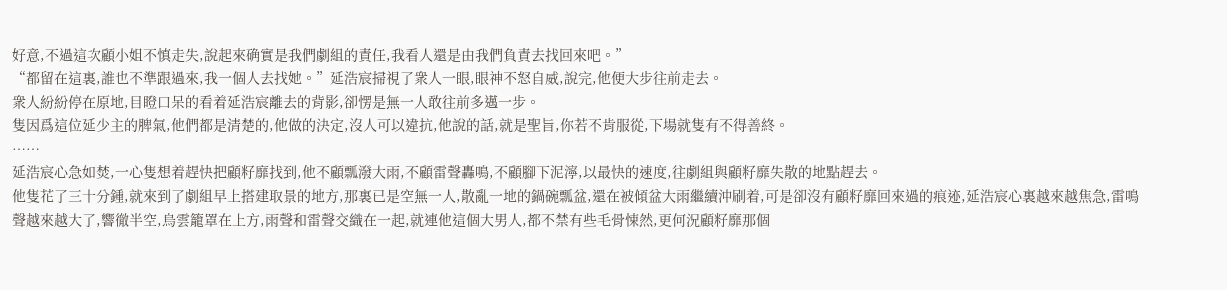好意,不過這次顧小姐不慎走失,說起來确實是我們劇組的責任,我看人還是由我們負責去找回來吧。”
“都留在這裏,誰也不準跟過來,我一個人去找她。”延浩宸掃視了衆人一眼,眼神不怒自威,說完,他便大步往前走去。
衆人紛紛停在原地,目瞪口呆的看着延浩宸離去的背影,卻愣是無一人敢往前多邁一步。
隻因爲這位延少主的脾氣,他們都是清楚的,他做的決定,沒人可以違抗,他說的話,就是聖旨,你若不肯服從,下場就隻有不得善終。
……
延浩宸心急如焚,一心隻想着趕快把顧籽靡找到,他不顧瓢潑大雨,不顧雷聲轟鳴,不顧腳下泥濘,以最快的速度,往劇組與顧籽靡失散的地點趕去。
他隻花了三十分鍾,就來到了劇組早上搭建取景的地方,那裏已是空無一人,散亂一地的鍋碗瓢盆,還在被傾盆大雨繼續沖刷着,可是卻沒有顧籽靡回來過的痕迹,延浩宸心裏越來越焦急,雷鳴聲越來越大了,響徹半空,烏雲籠罩在上方,雨聲和雷聲交織在一起,就連他這個大男人,都不禁有些毛骨悚然,更何況顧籽靡那個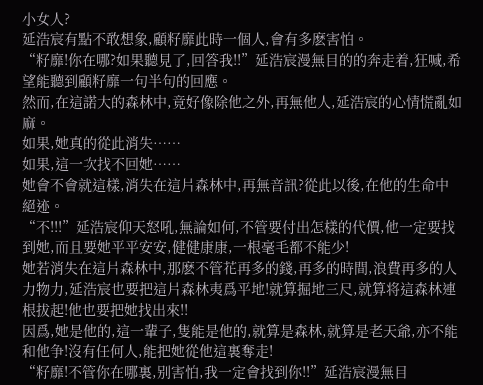小女人?
延浩宸有點不敢想象,顧籽靡此時一個人,會有多麽害怕。
“籽靡!你在哪?如果聽見了,回答我!!”延浩宸漫無目的的奔走着,狂喊,希望能聽到顧籽靡一句半句的回應。
然而,在這諾大的森林中,竟好像除他之外,再無他人,延浩宸的心情慌亂如麻。
如果,她真的從此消失……
如果,這一次找不回她……
她會不會就這樣,消失在這片森林中,再無音訊?從此以後,在他的生命中絕迹。
“不!!!”延浩宸仰天怒吼,無論如何,不管要付出怎樣的代價,他一定要找到她,而且要她平平安安,健健康康,一根毫毛都不能少!
她若消失在這片森林中,那麽不管花再多的錢,再多的時間,浪費再多的人力物力,延浩宸也要把這片森林夷爲平地!就算掘地三尺,就算将這森林連根拔起!他也要把她找出來!!
因爲,她是他的,這一輩子,隻能是他的,就算是森林,就算是老天爺,亦不能和他争!沒有任何人,能把她從他這裏奪走!
“籽靡!不管你在哪裏,别害怕,我一定會找到你!!”延浩宸漫無目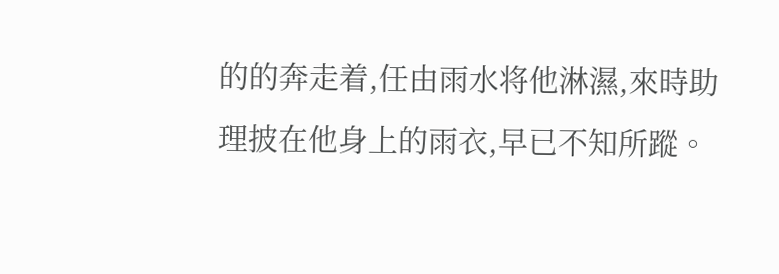的的奔走着,任由雨水将他淋濕,來時助理披在他身上的雨衣,早已不知所蹤。